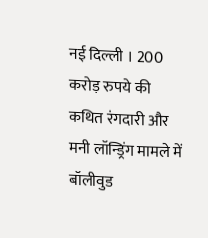नई दिल्ली । 200 करोड़ रुपये की कथित रंगदारी और मनी लॉन्ड्रिंग मामले में बॉलीवुड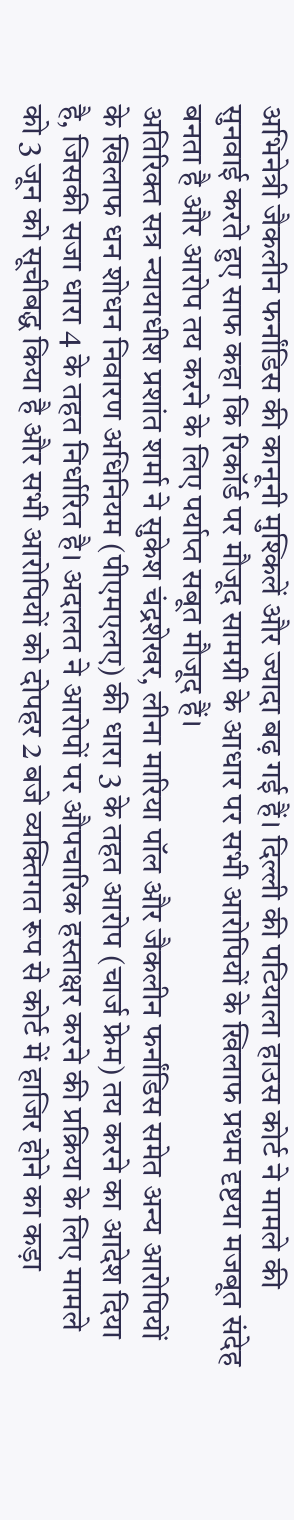अभिनेत्री जैकलीन फर्नांडिस की कानूनी मुश्किलें और ज्यादा बढ़ गई हैं। दिल्ली की पटियाला हाउस कोर्ट ने मामले की सुनवाई करते हुए साफ कहा कि रिकॉर्ड पर मौजूद सामग्री के आधार पर सभी आरोपियों के खिलाफ प्रथम दृष्टया मजबूत संदेह बनता है और आरोप तय करने के लिए पर्याप्त सबूत मौजूद हैं।
अतिरिक्त सत्र न्यायाधीश प्रशांत शर्मा ने सुकेश चंद्रशेखर, लीना मारिया पॉल और जैकलीन फर्नांडिस समेत अन्य आरोपियों के खिलाफ धन शोधन निवारण अधिनियम (पीएमएलए) की धारा 3 के तहत आरोप (चार्ज फ्रेम) तय करने का आदेश दिया है, जिसकी सजा धारा 4 के तहत निर्धारित है। अदालत ने आरोपों पर औपचारिक हस्ताक्षर करने की प्रक्रिया के लिए मामले को 3 जून को सूचीबद्ध किया है और सभी आरोपियों को दोपहर 2 बजे व्यक्तिगत रूप से कोर्ट में हाजिर होने का कड़ा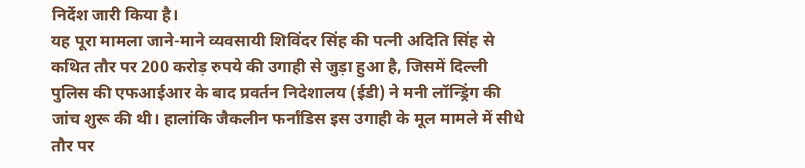निर्देश जारी किया है।
यह पूरा मामला जाने-माने व्यवसायी शिविंदर सिंह की पत्नी अदिति सिंह से कथित तौर पर 200 करोड़ रुपये की उगाही से जुड़ा हुआ है, जिसमें दिल्ली पुलिस की एफआईआर के बाद प्रवर्तन निदेशालय (ईडी) ने मनी लॉन्ड्रिंग की जांच शुरू की थी। हालांकि जैकलीन फर्नांडिस इस उगाही के मूल मामले में सीधे तौर पर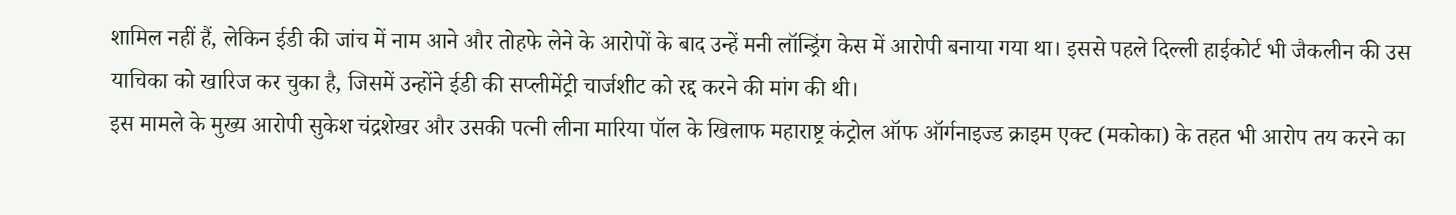शामिल नहीं हैं, लेकिन ईडी की जांच में नाम आने और तोहफे लेने के आरोपों के बाद उन्हें मनी लॉन्ड्रिंग केस में आरोपी बनाया गया था। इससे पहले दिल्ली हाईकोर्ट भी जैकलीन की उस याचिका को खारिज कर चुका है, जिसमें उन्होंने ईडी की सप्लीमेंट्री चार्जशीट को रद्द करने की मांग की थी।
इस मामले के मुख्य आरोपी सुकेश चंद्रशेखर और उसकी पत्नी लीना मारिया पॉल के खिलाफ महाराष्ट्र कंट्रोल ऑफ ऑर्गनाइज्ड क्राइम एक्ट (मकोका) के तहत भी आरोप तय करने का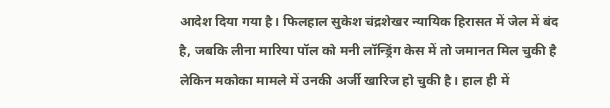आदेश दिया गया है। फिलहाल सुकेश चंद्रशेखर न्यायिक हिरासत में जेल में बंद है, जबकि लीना मारिया पॉल को मनी लॉन्ड्रिंग केस में तो जमानत मिल चुकी है लेकिन मकोका मामले में उनकी अर्जी खारिज हो चुकी है। हाल ही में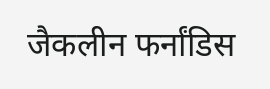जैकलीन फर्नांडिस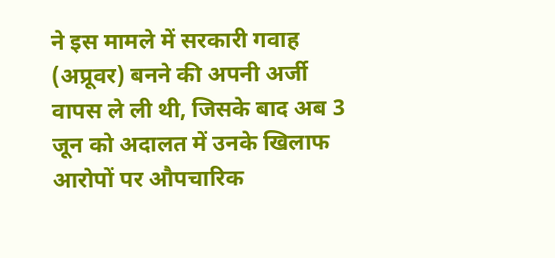ने इस मामले में सरकारी गवाह (अप्रूवर) बनने की अपनी अर्जी वापस ले ली थी, जिसके बाद अब 3 जून को अदालत में उनके खिलाफ आरोपों पर औपचारिक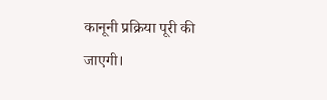कानूनी प्रक्रिया पूरी की जाएगी।